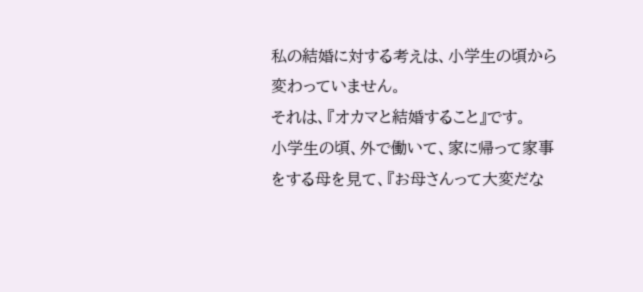私の結婚に対する考えは、小学生の頃から変わっていません。
それは、『オカマと結婚すること』です。
小学生の頃、外で働いて、家に帰って家事をする母を見て、『お母さんって大変だな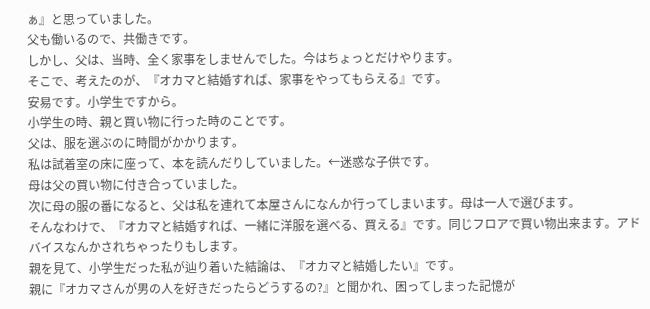ぁ』と思っていました。
父も働いるので、共働きです。
しかし、父は、当時、全く家事をしませんでした。今はちょっとだけやります。
そこで、考えたのが、『オカマと結婚すれば、家事をやってもらえる』です。
安易です。小学生ですから。
小学生の時、親と買い物に行った時のことです。
父は、服を選ぶのに時間がかかります。
私は試着室の床に座って、本を読んだりしていました。←迷惑な子供です。
母は父の買い物に付き合っていました。
次に母の服の番になると、父は私を連れて本屋さんになんか行ってしまいます。母は一人で選びます。
そんなわけで、『オカマと結婚すれば、一緒に洋服を選べる、買える』です。同じフロアで買い物出来ます。アドバイスなんかされちゃったりもします。
親を見て、小学生だった私が辿り着いた結論は、『オカマと結婚したい』です。
親に『オカマさんが男の人を好きだったらどうするの?』と聞かれ、困ってしまった記憶が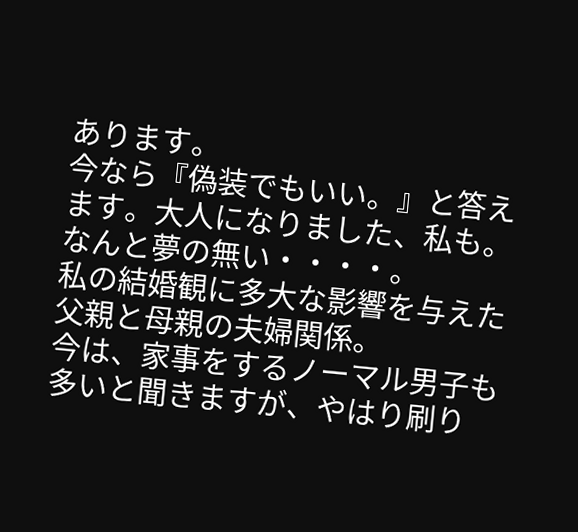あります。
今なら『偽装でもいい。』と答えます。大人になりました、私も。
なんと夢の無い・・・・。
私の結婚観に多大な影響を与えた父親と母親の夫婦関係。
今は、家事をするノーマル男子も多いと聞きますが、やはり刷り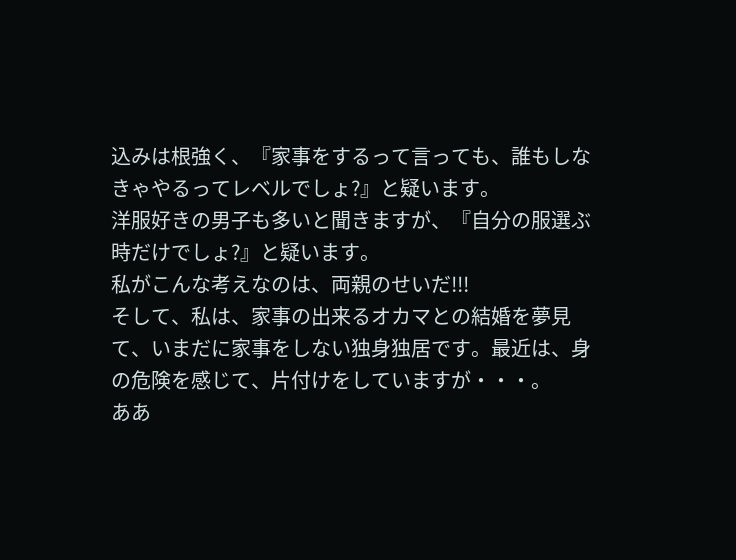込みは根強く、『家事をするって言っても、誰もしなきゃやるってレベルでしょ?』と疑います。
洋服好きの男子も多いと聞きますが、『自分の服選ぶ時だけでしょ?』と疑います。
私がこんな考えなのは、両親のせいだ!!!
そして、私は、家事の出来るオカマとの結婚を夢見て、いまだに家事をしない独身独居です。最近は、身の危険を感じて、片付けをしていますが・・・。
ああ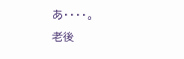あ・・・・。
老後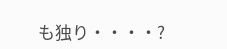も独り・・・・?